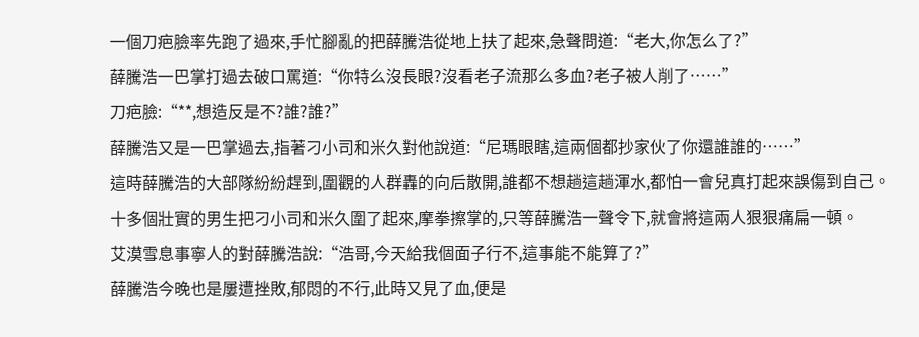一個刀疤臉率先跑了過來,手忙腳亂的把薛騰浩從地上扶了起來,急聲問道:“老大,你怎么了?”
薛騰浩一巴掌打過去破口罵道:“你特么沒長眼?沒看老子流那么多血?老子被人削了……”
刀疤臉:“**,想造反是不?誰?誰?”
薛騰浩又是一巴掌過去,指著刁小司和米久對他說道:“尼瑪眼瞎,這兩個都抄家伙了你還誰誰的……”
這時薛騰浩的大部隊紛紛趕到,圍觀的人群轟的向后散開,誰都不想趟這趟渾水,都怕一會兒真打起來誤傷到自己。
十多個壯實的男生把刁小司和米久圍了起來,摩拳擦掌的,只等薛騰浩一聲令下,就會將這兩人狠狠痛扁一頓。
艾漠雪息事寧人的對薛騰浩說:“浩哥,今天給我個面子行不,這事能不能算了?”
薛騰浩今晚也是屢遭挫敗,郁悶的不行,此時又見了血,便是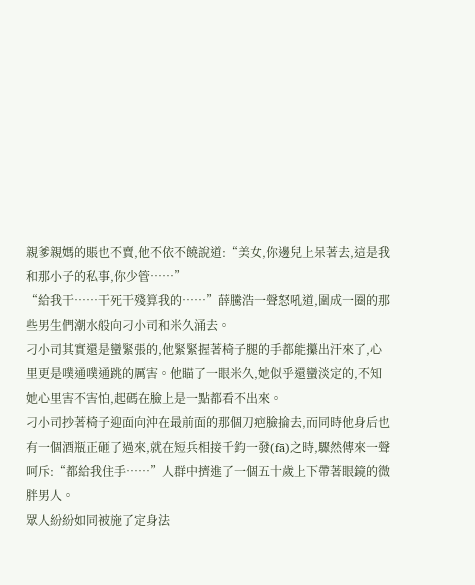親爹親媽的賬也不賣,他不依不饒說道:“美女,你邊兒上呆著去,這是我和那小子的私事,你少管……”
“給我干……干死干殘算我的……”薛騰浩一聲怒吼道,圍成一圈的那些男生們潮水般向刁小司和米久涌去。
刁小司其實還是蠻緊張的,他緊緊握著椅子腿的手都能攥出汗來了,心里更是噗通噗通跳的厲害。他瞄了一眼米久,她似乎還蠻淡定的,不知她心里害不害怕,起碼在臉上是一點都看不出來。
刁小司抄著椅子迎面向沖在最前面的那個刀疤臉掄去,而同時他身后也有一個酒瓶正砸了過來,就在短兵相接千鈞一發(fā)之時,驟然傳來一聲呵斥:“都給我住手……”人群中擠進了一個五十歲上下帶著眼鏡的微胖男人。
眾人紛紛如同被施了定身法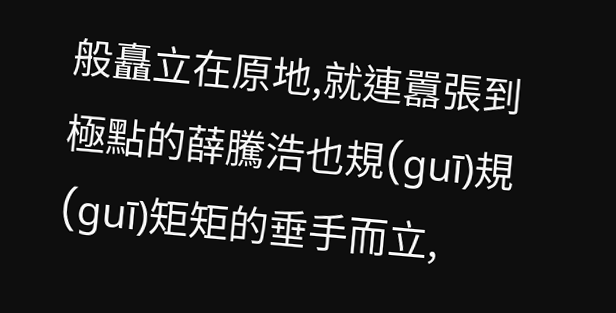般矗立在原地,就連囂張到極點的薛騰浩也規(guī)規(guī)矩矩的垂手而立,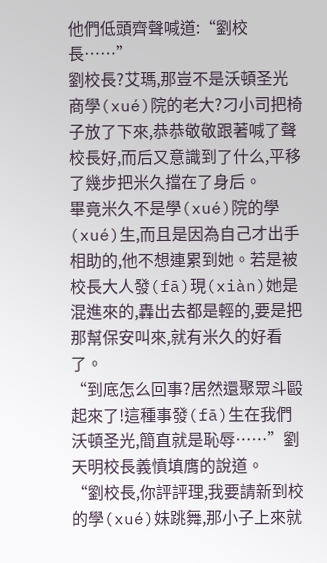他們低頭齊聲喊道:“劉校長……”
劉校長?艾瑪,那豈不是沃頓圣光商學(xué)院的老大?刁小司把椅子放了下來,恭恭敬敬跟著喊了聲校長好,而后又意識到了什么,平移了幾步把米久擋在了身后。
畢竟米久不是學(xué)院的學(xué)生,而且是因為自己才出手相助的,他不想連累到她。若是被校長大人發(fā)現(xiàn)她是混進來的,轟出去都是輕的,要是把那幫保安叫來,就有米久的好看了。
“到底怎么回事?居然還聚眾斗毆起來了!這種事發(fā)生在我們沃頓圣光,簡直就是恥辱……”劉天明校長義憤填膺的說道。
“劉校長,你評評理,我要請新到校的學(xué)妹跳舞,那小子上來就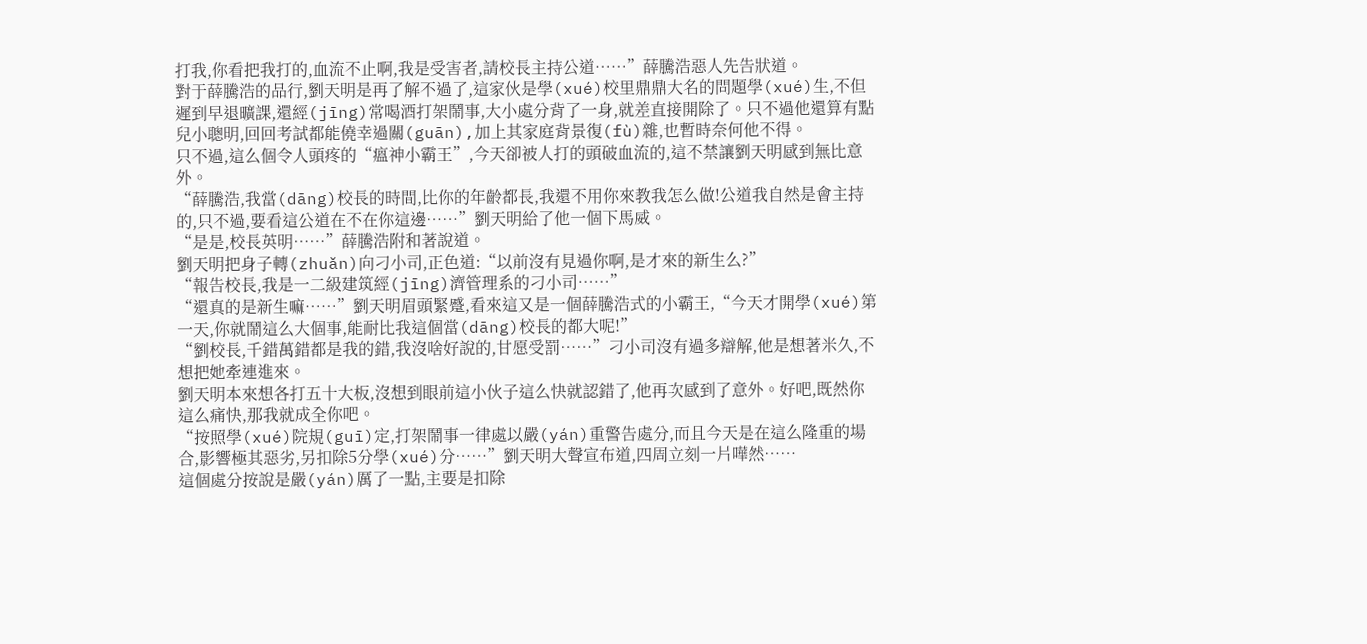打我,你看把我打的,血流不止啊,我是受害者,請校長主持公道……”薛騰浩惡人先告狀道。
對于薛騰浩的品行,劉天明是再了解不過了,這家伙是學(xué)校里鼎鼎大名的問題學(xué)生,不但遲到早退曠課,還經(jīng)常喝酒打架鬧事,大小處分背了一身,就差直接開除了。只不過他還算有點兒小聰明,回回考試都能僥幸過關(guān),加上其家庭背景復(fù)雜,也暫時奈何他不得。
只不過,這么個令人頭疼的“瘟神小霸王”,今天卻被人打的頭破血流的,這不禁讓劉天明感到無比意外。
“薛騰浩,我當(dāng)校長的時間,比你的年齡都長,我還不用你來教我怎么做!公道我自然是會主持的,只不過,要看這公道在不在你這邊……”劉天明給了他一個下馬威。
“是是,校長英明……”薛騰浩附和著說道。
劉天明把身子轉(zhuǎn)向刁小司,正色道:“以前沒有見過你啊,是才來的新生么?”
“報告校長,我是一二級建筑經(jīng)濟管理系的刁小司……”
“還真的是新生嘛……”劉天明眉頭緊蹙,看來這又是一個薛騰浩式的小霸王,“今天才開學(xué)第一天,你就鬧這么大個事,能耐比我這個當(dāng)校長的都大呢!”
“劉校長,千錯萬錯都是我的錯,我沒啥好說的,甘愿受罰……”刁小司沒有過多辯解,他是想著米久,不想把她牽連進來。
劉天明本來想各打五十大板,沒想到眼前這小伙子這么快就認錯了,他再次感到了意外。好吧,既然你這么痛快,那我就成全你吧。
“按照學(xué)院規(guī)定,打架鬧事一律處以嚴(yán)重警告處分,而且今天是在這么隆重的場合,影響極其惡劣,另扣除5分學(xué)分……”劉天明大聲宣布道,四周立刻一片嘩然……
這個處分按說是嚴(yán)厲了一點,主要是扣除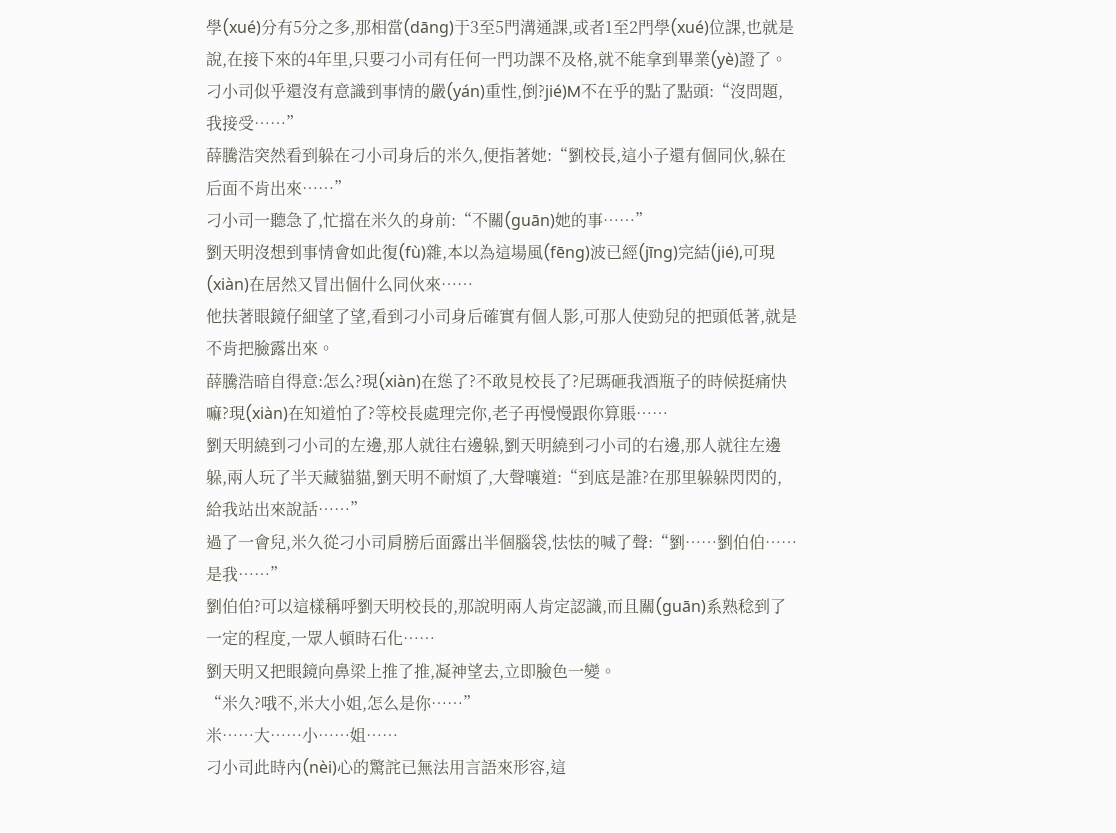學(xué)分有5分之多,那相當(dāng)于3至5門溝通課,或者1至2門學(xué)位課,也就是說,在接下來的4年里,只要刁小司有任何一門功課不及格,就不能拿到畢業(yè)證了。
刁小司似乎還沒有意識到事情的嚴(yán)重性,倒?jié)M不在乎的點了點頭:“沒問題,我接受……”
薛騰浩突然看到躲在刁小司身后的米久,便指著她:“劉校長,這小子還有個同伙,躲在后面不肯出來……”
刁小司一聽急了,忙擋在米久的身前:“不關(guān)她的事……”
劉天明沒想到事情會如此復(fù)雜,本以為這場風(fēng)波已經(jīng)完結(jié),可現(xiàn)在居然又冒出個什么同伙來……
他扶著眼鏡仔細望了望,看到刁小司身后確實有個人影,可那人使勁兒的把頭低著,就是不肯把臉露出來。
薛騰浩暗自得意:怎么?現(xiàn)在慫了?不敢見校長了?尼瑪砸我酒瓶子的時候挺痛快嘛?現(xiàn)在知道怕了?等校長處理完你,老子再慢慢跟你算賬……
劉天明繞到刁小司的左邊,那人就往右邊躲,劉天明繞到刁小司的右邊,那人就往左邊躲,兩人玩了半天藏貓貓,劉天明不耐煩了,大聲嚷道:“到底是誰?在那里躲躲閃閃的,給我站出來說話……”
過了一會兒,米久從刁小司肩膀后面露出半個腦袋,怯怯的喊了聲:“劉……劉伯伯……是我……”
劉伯伯?可以這樣稱呼劉天明校長的,那說明兩人肯定認識,而且關(guān)系熟稔到了一定的程度,一眾人頓時石化……
劉天明又把眼鏡向鼻梁上推了推,凝神望去,立即臉色一變。
“米久?哦不,米大小姐,怎么是你……”
米……大……小……姐……
刁小司此時內(nèi)心的驚詫已無法用言語來形容,這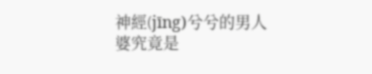神經(jīng)兮兮的男人婆究竟是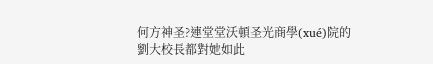何方神圣?連堂堂沃頓圣光商學(xué)院的劉大校長都對她如此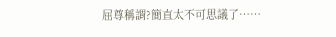屈尊稱謂?簡直太不可思議了……